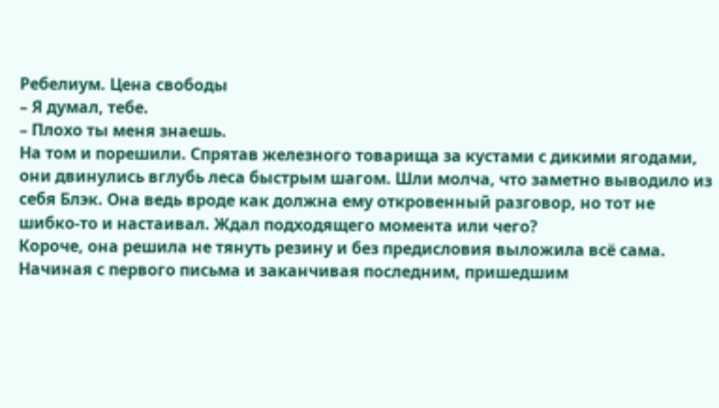Ребелиум. Цена свободы
– Я думал, тебе.
– Плохо ты меня знаешь.
На том и порешили. Спрятав железного товарища за кустами с дикими ягодами, они двинулись вглубь леса быстрым шагом. Шли молча, что заметно выводило из себя Блэк. Она ведь вроде как должна ему откровенный разговор, но тот не шибко‑то и настаивал. Ждал подходящего момента или чего?
Короче, она решила не тянуть резину и без предисловия выложила всё сама. Начиная с первого письма и заканчивая последним, пришедшим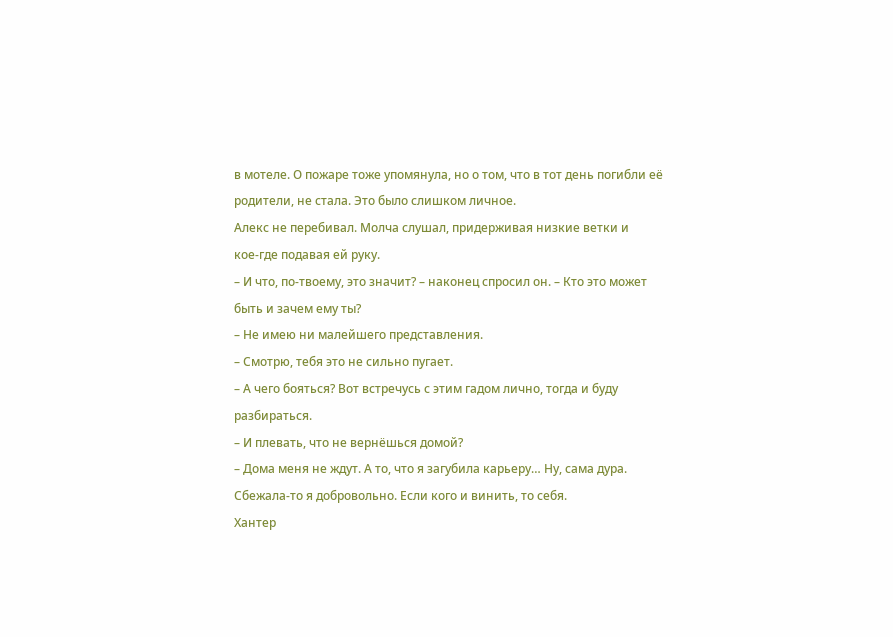в мотеле. О пожаре тоже упомянула, но о том, что в тот день погибли её родители, не стала. Это было слишком личное.
Алекс не перебивал. Молча слушал, придерживая низкие ветки и кое‑где подавая ей руку.
– И что, по‑твоему, это значит? – наконец спросил он. – Кто это может быть и зачем ему ты?
– Не имею ни малейшего представления.
– Смотрю, тебя это не сильно пугает.
– А чего бояться? Вот встречусь с этим гадом лично, тогда и буду разбираться.
– И плевать, что не вернёшься домой?
– Дома меня не ждут. А то, что я загубила карьеру… Ну, сама дура. Сбежала‑то я добровольно. Если кого и винить, то себя.
Хантер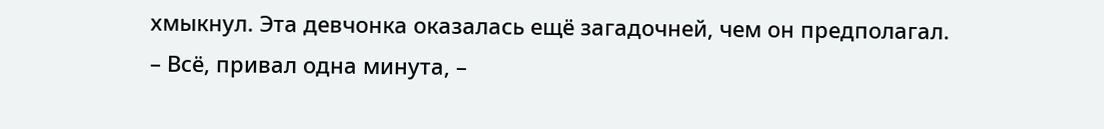хмыкнул. Эта девчонка оказалась ещё загадочней, чем он предполагал.
– Всё, привал одна минута, –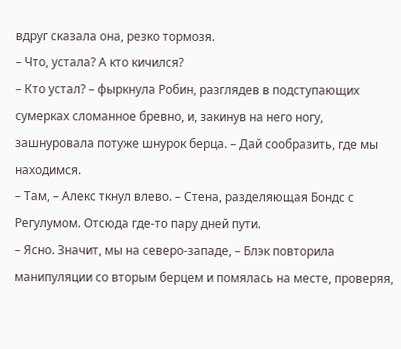вдруг сказала она, резко тормозя.
– Что, устала? А кто кичился?
– Кто устал? – фыркнула Робин, разглядев в подступающих сумерках сломанное бревно, и, закинув на него ногу, зашнуровала потуже шнурок берца. – Дай сообразить, где мы находимся.
– Там, – Алекс ткнул влево. – Стена, разделяющая Бондс с Регулумом. Отсюда где‑то пару дней пути.
– Ясно. Значит, мы на северо‑западе, – Блэк повторила манипуляции со вторым берцем и помялась на месте, проверяя,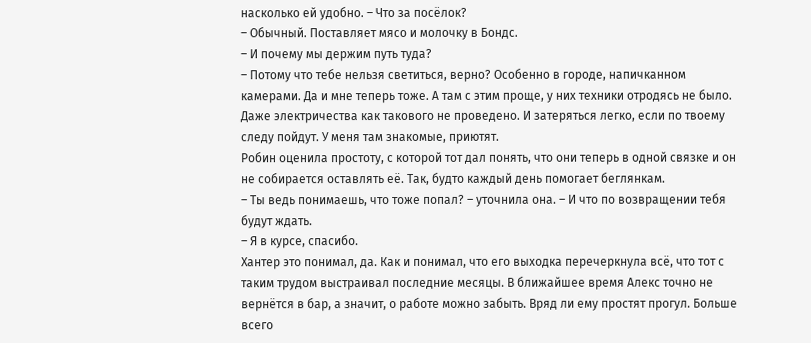насколько ей удобно. – Что за посёлок?
– Обычный. Поставляет мясо и молочку в Бондс.
– И почему мы держим путь туда?
– Потому что тебе нельзя светиться, верно? Особенно в городе, напичканном камерами. Да и мне теперь тоже. А там с этим проще, у них техники отродясь не было. Даже электричества как такового не проведено. И затеряться легко, если по твоему следу пойдут. У меня там знакомые, приютят.
Робин оценила простоту, с которой тот дал понять, что они теперь в одной связке и он не собирается оставлять её. Так, будто каждый день помогает беглянкам.
– Ты ведь понимаешь, что тоже попал? – уточнила она. – И что по возвращении тебя будут ждать.
– Я в курсе, спасибо.
Хантер это понимал, да. Как и понимал, что его выходка перечеркнула всё, что тот с таким трудом выстраивал последние месяцы. В ближайшее время Алекс точно не вернётся в бар, а значит, о работе можно забыть. Вряд ли ему простят прогул. Больше всего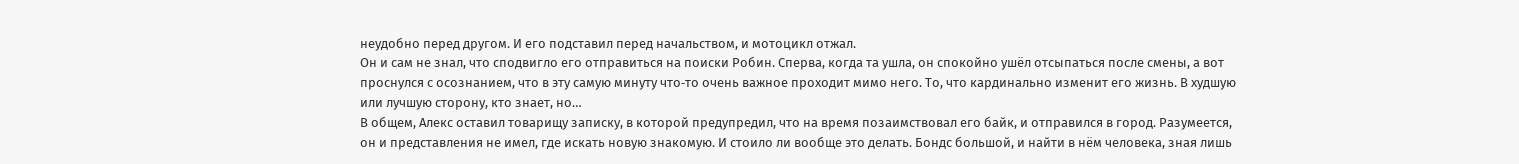неудобно перед другом. И его подставил перед начальством, и мотоцикл отжал.
Он и сам не знал, что сподвигло его отправиться на поиски Робин. Сперва, когда та ушла, он спокойно ушёл отсыпаться после смены, а вот проснулся с осознанием, что в эту самую минуту что‑то очень важное проходит мимо него. То, что кардинально изменит его жизнь. В худшую или лучшую сторону, кто знает, но…
В общем, Алекс оставил товарищу записку, в которой предупредил, что на время позаимствовал его байк, и отправился в город. Разумеется, он и представления не имел, где искать новую знакомую. И стоило ли вообще это делать. Бондс большой, и найти в нём человека, зная лишь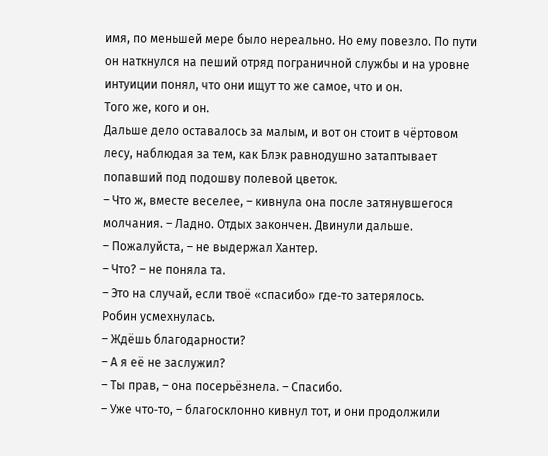имя, по меньшей мере было нереально. Но ему повезло. По пути он наткнулся на пеший отряд пограничной службы и на уровне интуиции понял, что они ищут то же самое, что и он.
Того же, кого и он.
Дальше дело оставалось за малым, и вот он стоит в чёртовом лесу, наблюдая за тем, как Блэк равнодушно затаптывает попавший под подошву полевой цветок.
– Что ж, вместе веселее, – кивнула она после затянувшегося молчания. – Ладно. Отдых закончен. Двинули дальше.
– Пожалуйста, – не выдержал Хантер.
– Что? – не поняла та.
– Это на случай, если твоё «спасибо» где‑то затерялось.
Робин усмехнулась.
– Ждёшь благодарности?
– А я её не заслужил?
– Ты прав, – она посерьёзнела. – Спасибо.
– Уже что‑то, – благосклонно кивнул тот, и они продолжили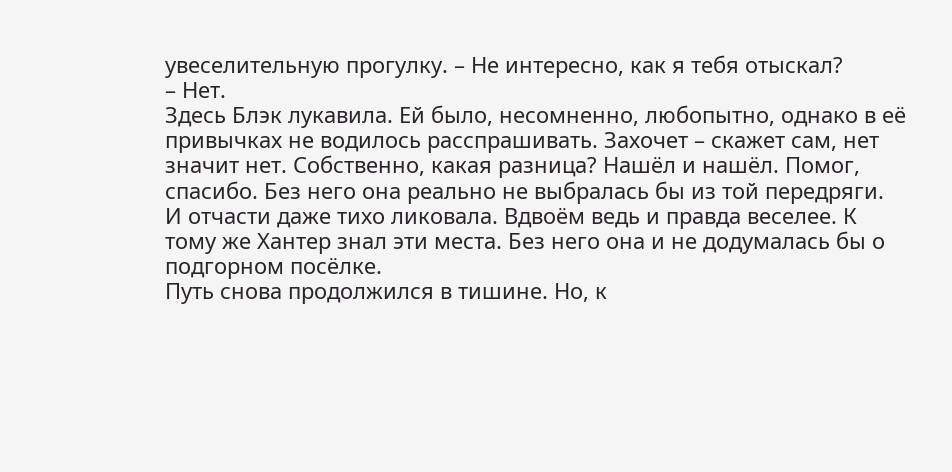увеселительную прогулку. – Не интересно, как я тебя отыскал?
– Нет.
Здесь Блэк лукавила. Ей было, несомненно, любопытно, однако в её привычках не водилось расспрашивать. Захочет – скажет сам, нет значит нет. Собственно, какая разница? Нашёл и нашёл. Помог, спасибо. Без него она реально не выбралась бы из той передряги. И отчасти даже тихо ликовала. Вдвоём ведь и правда веселее. К тому же Хантер знал эти места. Без него она и не додумалась бы о подгорном посёлке.
Путь снова продолжился в тишине. Но, к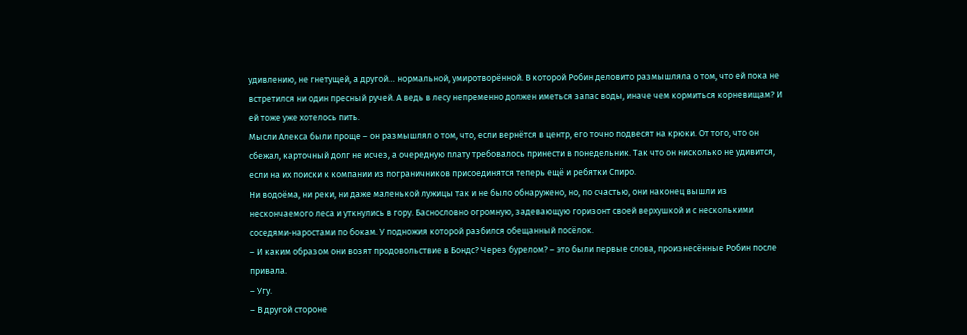удивлению, не гнетущей, а другой… нормальной, умиротворённой. В которой Робин деловито размышляла о том, что ей пока не встретился ни один пресный ручей. А ведь в лесу непременно должен иметься запас воды, иначе чем кормиться корневищам? И ей тоже уже хотелось пить.
Мысли Алекса были проще – он размышлял о том, что, если вернётся в центр, его точно подвесят на крюки. От того, что он сбежал, карточный долг не исчез, а очередную плату требовалось принести в понедельник. Так что он нисколько не удивится, если на их поиски к компании из пограничников присоединятся теперь ещё и ребятки Спиро.
Ни водоёма, ни реки, ни даже маленькой лужицы так и не было обнаружено, но, по счастью, они наконец вышли из нескончаемого леса и уткнулись в гору. Баснословно огромную, задевающую горизонт своей верхушкой и с несколькими соседями‑наростами по бокам. У подножия которой разбился обещанный посёлок.
– И каким образом они возят продовольствие в Бондс? Через бурелом? – это были первые слова, произнесённые Робин после привала.
– Угу.
– В другой стороне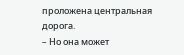проложена центральная дорога.
– Но она может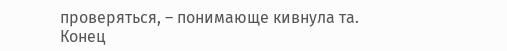проверяться, – понимающе кивнула та.
Конец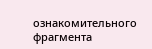ознакомительного фрагмента